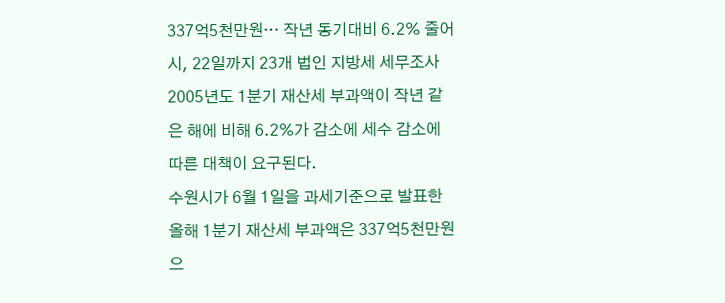337억5천만원… 작년 동기대비 6.2% 줄어시, 22일까지 23개 법인 지방세 세무조사
2005년도 1분기 재산세 부과액이 작년 같은 해에 비해 6.2%가 감소에 세수 감소에 따른 대책이 요구된다.
수원시가 6월 1일을 과세기준으로 발표한 올해 1분기 재산세 부과액은 337억5천만원으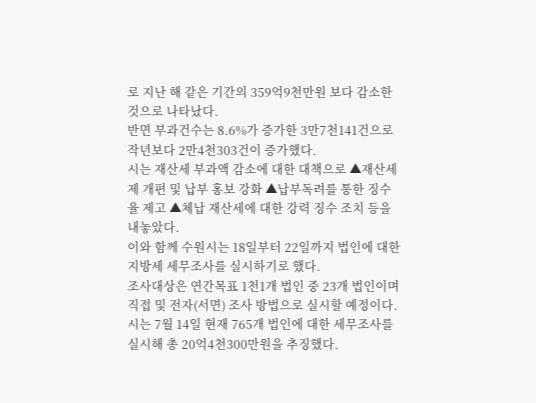로 지난 해 같은 기간의 359억9천만원 보다 감소한 것으로 나타났다.
반면 부과건수는 8.6%가 증가한 3만7천141건으로 작년보다 2만4천303건이 증가했다.
시는 재산세 부과액 감소에 대한 대책으로 ▲재산세제 개편 및 납부 홍보 강화 ▲납부독려를 통한 징수율 제고 ▲체납 재산세에 대한 강력 징수 조치 등을 내놓았다.
이와 함께 수원시는 18일부터 22일까지 법인에 대한 지방세 세무조사를 실시하기로 했다.
조사대상은 연간목표 1천1개 법인 중 23개 법인이며 직접 및 전자(서면) 조사 방법으로 실시할 예정이다.
시는 7월 14일 현재 765개 법인에 대한 세무조사를 실시해 총 20억4천300만원을 추징했다.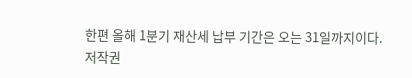한편 올해 1분기 재산세 납부 기간은 오는 31일까지이다.
저작권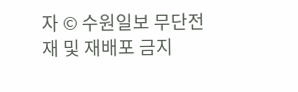자 © 수원일보 무단전재 및 재배포 금지